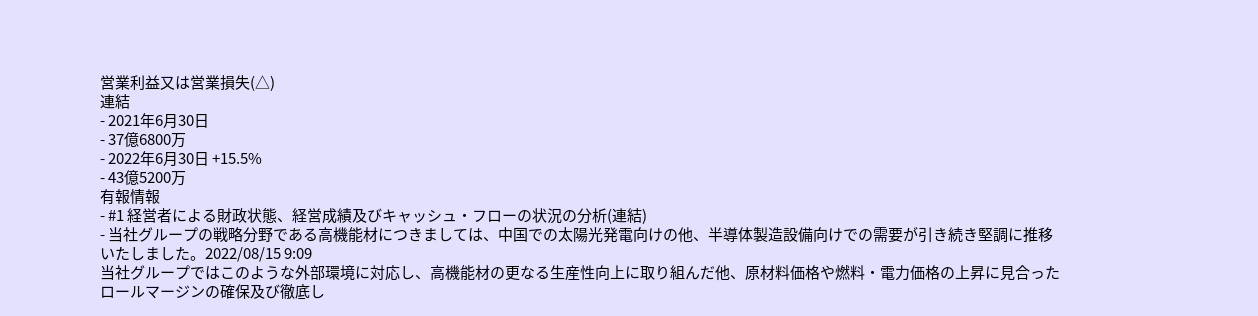営業利益又は営業損失(△)
連結
- 2021年6月30日
- 37億6800万
- 2022年6月30日 +15.5%
- 43億5200万
有報情報
- #1 経営者による財政状態、経営成績及びキャッシュ・フローの状況の分析(連結)
- 当社グループの戦略分野である高機能材につきましては、中国での太陽光発電向けの他、半導体製造設備向けでの需要が引き続き堅調に推移いたしました。2022/08/15 9:09
当社グループではこのような外部環境に対応し、高機能材の更なる生産性向上に取り組んだ他、原材料価格や燃料・電力価格の上昇に見合ったロールマージンの確保及び徹底し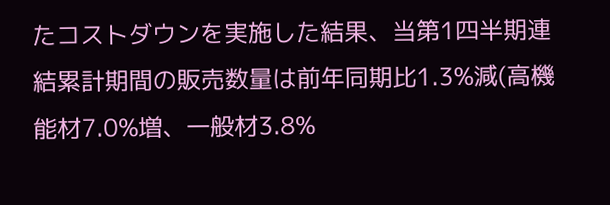たコストダウンを実施した結果、当第1四半期連結累計期間の販売数量は前年同期比1.3%減(高機能材7.0%増、一般材3.8%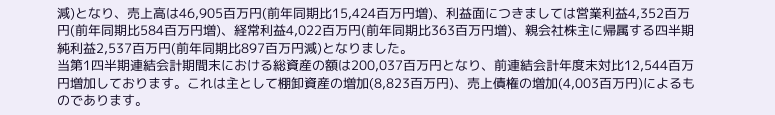減)となり、売上高は46,905百万円(前年同期比15,424百万円増)、利益面につきましては営業利益4,352百万円(前年同期比584百万円増)、経常利益4,022百万円(前年同期比363百万円増)、親会社株主に帰属する四半期純利益2,537百万円(前年同期比897百万円減)となりました。
当第1四半期連結会計期間末における総資産の額は200,037百万円となり、前連結会計年度末対比12,544百万円増加しております。これは主として棚卸資産の増加(8,823百万円)、売上債権の増加(4,003百万円)によるものであります。